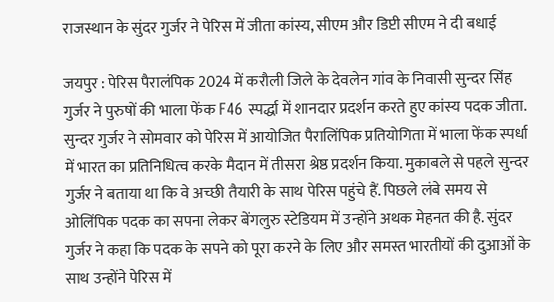राजस्थान के सुंदर गुर्जर ने पेरिस में जीता कांस्य, सीएम और डिप्टी सीएम ने दी बधाई

जयपुर : पेरिस पैरालंपिक 2024 में करौली जिले के देवलेन गांव के निवासी सुन्दर सिंह गुर्जर ने पुरुषों की भाला फेंक F46 स्पर्द्धा में शानदार प्रदर्शन करते हुए कांस्य पदक जीता. सुन्दर गुर्जर ने सोमवार को पेरिस में आयोजित पैरालिंपिक प्रतियोगिता में भाला फेंक स्पर्धा में भारत का प्रतिनिधित्व करके मैदान में तीसरा श्रेष्ठ प्रदर्शन किया. मुकाबले से पहले सुन्दर गुर्जर ने बताया था कि वे अच्छी तैयारी के साथ पेरिस पहुंचे हैं. पिछले लंबे समय से ओलिंपिक पदक का सपना लेकर बेंगलुरु स्टेडियम में उन्होंने अथक मेहनत की है. सुंदर गुर्जर ने कहा कि पदक के सपने को पूरा करने के लिए और समस्त भारतीयों की दुआओं के साथ उन्होंने पेरिस में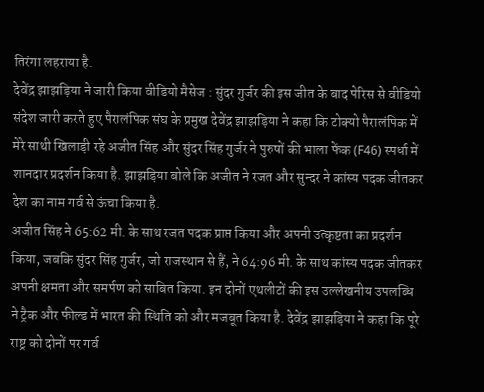तिरंगा लहराया है.
देवेंद्र झाझड़िया ने जारी किया वीडियो मैसेज : सुंदर गुर्जर की इस जीत के बाद पेरिस से वीडियो संदेश जारी करते हुए पैरालंपिक संघ के प्रमुख देवेंद्र झाझड़िया ने कहा कि टोक्यो पैरालंपिक में मेरे साथी खिलाड़ी रहे अजीत सिंह और सुंदर सिंह गुर्जर ने पुरुषों की भाला फेंक (F46) स्पर्धा में शानदार प्रदर्शन किया है. झाझड़िया बोले कि अजीत ने रजत और सुन्दर ने कांस्य पदक जीतकर देश का नाम गर्व से ऊंचा किया है.
अजीत सिंह ने 65:62 मी. के साथ रजत पदक प्राप्त किया और अपनी उत्कृष्टता का प्रदर्शन किया, जबकि सुंदर सिंह गुर्जर, जो राजस्थान से हैं, ने 64:96 मी. के साथ कांस्य पदक जीतकर अपनी क्षमता और समर्पण को साबित किया. इन दोनों एथलीटों की इस उल्लेखनीय उपलब्धि ने ट्रैक और फील्ड में भारत की स्थिति को और मजबूत किया है. देवेंद्र झाझड़िया ने कहा कि पूरे राष्ट्र को दोनों पर गर्व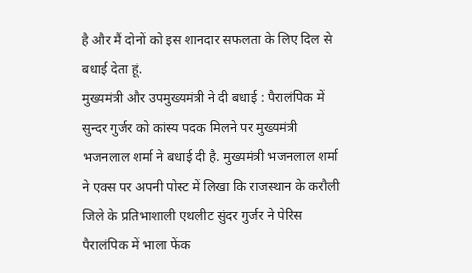है और मैं दोनों को इस शानदार सफलता के लिए दिल से बधाई देता हूं.
मुख्यमंत्री और उपमुख्यमंत्री ने दी बधाई : पैरालंपिक में सुन्दर गुर्जर को कांस्य पदक मिलने पर मुख्यमंत्री भजनलाल शर्मा ने बधाई दी है. मुख्यमंत्री भजनलाल शर्मा ने एक्स पर अपनी पोस्ट में लिखा कि राजस्थान के करौली जिले के प्रतिभाशाली एथलीट सुंदर गुर्जर ने पेरिस पैरालंपिक में भाला फेंक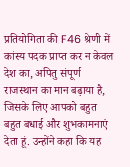प्रतियोगिता की F46 श्रेणी में कांस्य पदक प्राप्त कर न केवल देश का, अपितु संपूर्ण राजस्थान का मान बढ़ाया है, जिसके लिए आपको बहुत बहुत बधाई और शुभकामनाएं देता हूं. उन्होंने कहा कि यह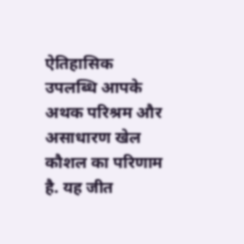ऐतिहासिक उपलब्धि आपके अथक परिश्रम और असाधारण खेल कौशल का परिणाम है. यह जीत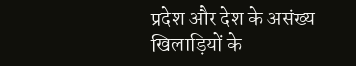प्रदेश और देश के असंख्य खिलाड़ियों के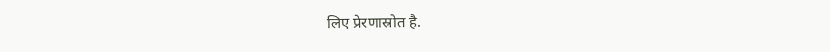लिए प्रेरणास्रोत है.